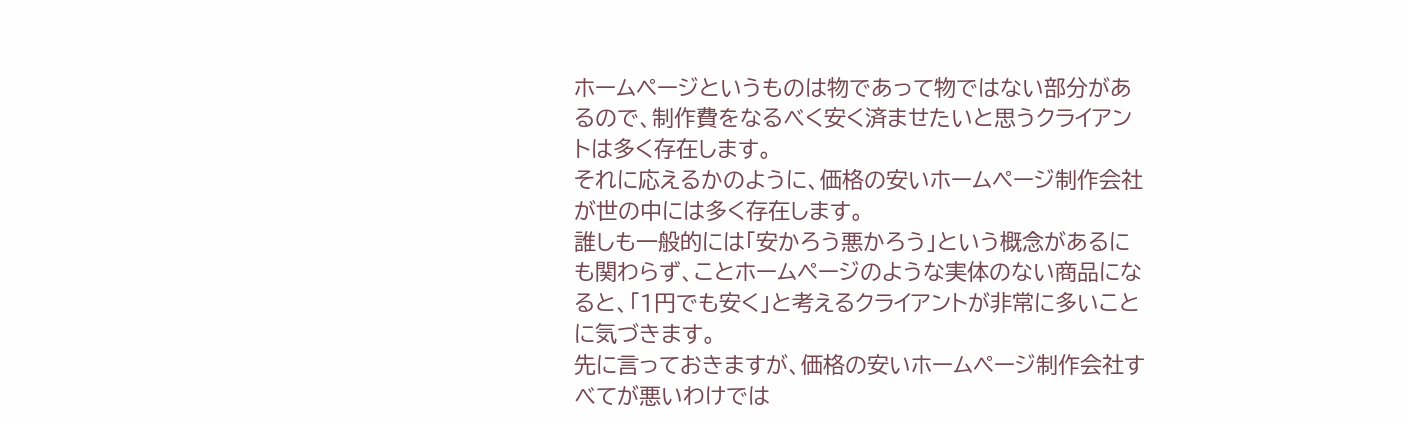ホームページというものは物であって物ではない部分があるので、制作費をなるべく安く済ませたいと思うクライアントは多く存在します。
それに応えるかのように、価格の安いホームページ制作会社が世の中には多く存在します。
誰しも一般的には「安かろう悪かろう」という概念があるにも関わらず、ことホームページのような実体のない商品になると、「1円でも安く」と考えるクライアントが非常に多いことに気づきます。
先に言っておきますが、価格の安いホームページ制作会社すべてが悪いわけでは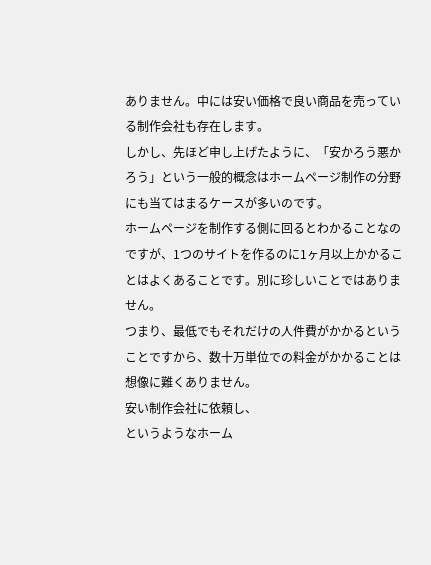ありません。中には安い価格で良い商品を売っている制作会社も存在します。
しかし、先ほど申し上げたように、「安かろう悪かろう」という一般的概念はホームページ制作の分野にも当てはまるケースが多いのです。
ホームページを制作する側に回るとわかることなのですが、1つのサイトを作るのに1ヶ月以上かかることはよくあることです。別に珍しいことではありません。
つまり、最低でもそれだけの人件費がかかるということですから、数十万単位での料金がかかることは想像に難くありません。
安い制作会社に依頼し、
というようなホーム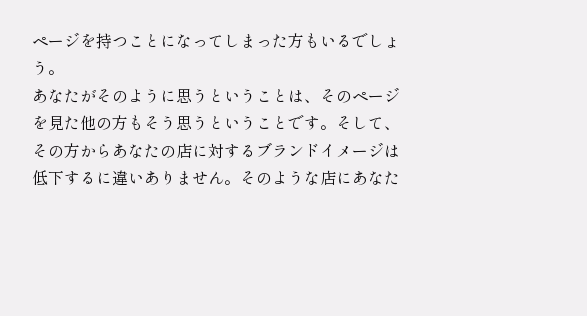ページを持つことになってしまった方もいるでしょう。
あなたがそのように思うということは、そのページを見た他の方もそう思うということです。そして、その方からあなたの店に対するブランドイメージは低下するに違いありません。そのような店にあなた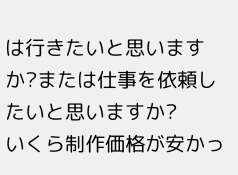は行きたいと思いますか?または仕事を依頼したいと思いますか?
いくら制作価格が安かっ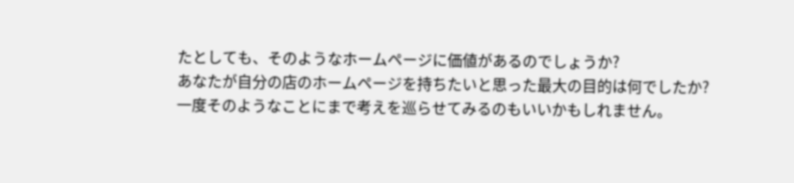たとしても、そのようなホームページに価値があるのでしょうか?
あなたが自分の店のホームページを持ちたいと思った最大の目的は何でしたか?
一度そのようなことにまで考えを巡らせてみるのもいいかもしれません。